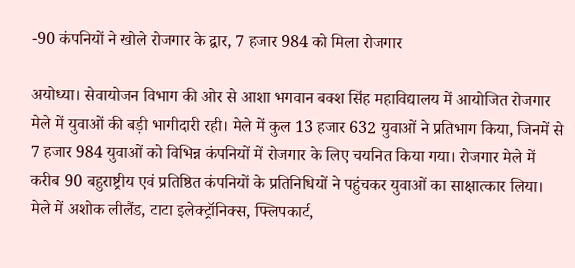-90 कंपनियों ने खोले रोजगार के द्वार, 7 हजार 984 को मिला रोजगार

अयोध्या। सेवायोजन विभाग की ओर से आशा भगवान बक्श सिंह महाविद्यालय में आयोजित रोजगार मेले में युवाओं की बड़ी भागीदारी रही। मेले में कुल 13 हजार 632 युवाओं ने प्रतिभाग किया, जिनमें से 7 हजार 984 युवाओं को विभिन्न कंपनियों में रोजगार के लिए चयनित किया गया। रोजगार मेले में करीब 90 बहुराष्ट्रीय एवं प्रतिष्ठित कंपनियों के प्रतिनिधियों ने पहुंचकर युवाओं का साक्षात्कार लिया।
मेले में अशोक लीलैंड, टाटा इलेक्ट्रॉनिक्स, फ्लिपकार्ट,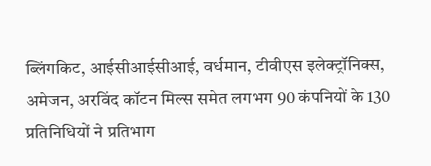ब्लिंगकिट, आईसीआईसीआई, वर्धमान, टीवीएस इलेक्ट्रॉनिक्स, अमेजन, अरविंद कॉटन मिल्स समेत लगभग 90 कंपनियों के 130 प्रतिनिधियों ने प्रतिभाग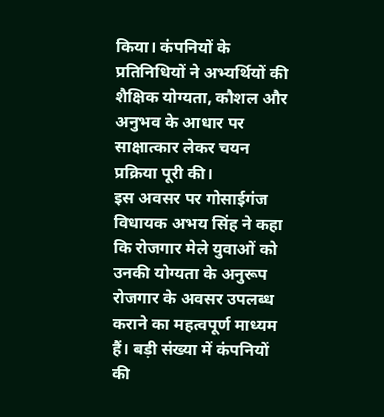किया। कंपनियों के प्रतिनिधियों ने अभ्यर्थियों की शैक्षिक योग्यता, कौशल और अनुभव के आधार पर साक्षात्कार लेकर चयन प्रक्रिया पूरी की।
इस अवसर पर गोसाईगंज विधायक अभय सिंह ने कहा कि रोजगार मेले युवाओं को उनकी योग्यता के अनुरूप रोजगार के अवसर उपलब्ध कराने का महत्वपूर्ण माध्यम हैं। बड़ी संख्या में कंपनियों की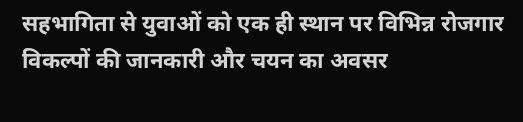सहभागिता से युवाओं को एक ही स्थान पर विभिन्न रोजगार विकल्पों की जानकारी और चयन का अवसर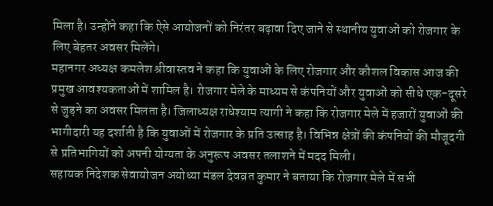मिला है। उन्होंने कहा कि ऐसे आयोजनों को निरंतर बढ़ावा दिए जाने से स्थानीय युवाओं को रोजगार के लिए बेहतर अवसर मिलेंगे।
महानगर अध्यक्ष कमलेश श्रीवास्तव ने कहा कि युवाओं के लिए रोजगार और कौशल विकास आज की प्रमुख आवश्यकताओं में शामिल है। रोजगार मेले के माध्यम से कंपनियों और युवाओं को सीधे एक-दूसरे से जुड़ने का अवसर मिलता है। जिलाध्यक्ष राधेश्याम त्यागी ने कहा कि रोजगार मेले में हजारों युवाओं की भागीदारी यह दर्शाती है कि युवाओं में रोजगार के प्रति उत्साह है। विभिन्न क्षेत्रों की कंपनियों की मौजूदगी से प्रतिभागियों को अपनी योग्यता के अनुरूप अवसर तलाशने में मदद मिली।
सहायक निदेशक सेवायोजन अयोध्या मंडल देवव्रत कुमार ने बताया कि रोजगार मेले में सभी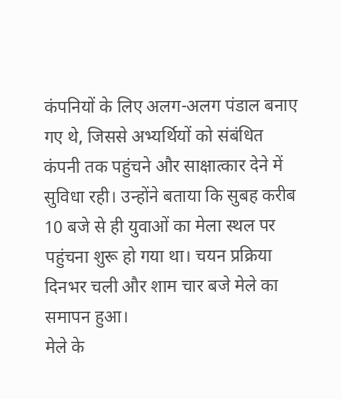कंपनियों के लिए अलग-अलग पंडाल बनाए गए थे, जिससे अभ्यर्थियों को संबंधित कंपनी तक पहुंचने और साक्षात्कार देने में सुविधा रही। उन्होंने बताया कि सुबह करीब 10 बजे से ही युवाओं का मेला स्थल पर पहुंचना शुरू हो गया था। चयन प्रक्रिया दिनभर चली और शाम चार बजे मेले का समापन हुआ।
मेले के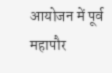आयोजन में पूर्व महापौर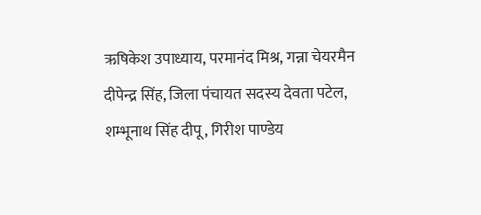ऋषिकेश उपाध्याय, परमानंद मिश्र, गन्ना चेयरमैन दीपेन्द्र सिंह, जिला पंचायत सदस्य देवता पटेल, शम्भूनाथ सिंह दीपू, गिरीश पाण्डेय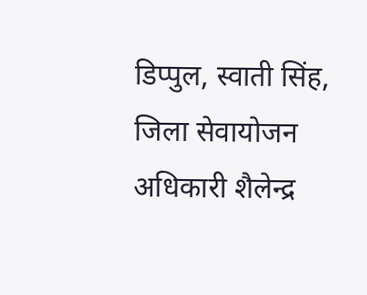डिप्पुल, स्वाती सिंह, जिला सेवायोजन अधिकारी शैलेन्द्र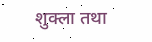शुक्ला तथा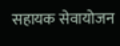सहायक सेवायोजन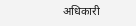अधिकारी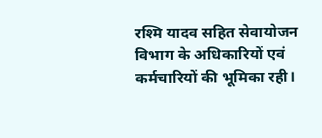रश्मि यादव सहित सेवायोजन विभाग के अधिकारियों एवं कर्मचारियों की भूमिका रही।